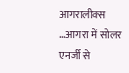आगरालीक्स …आगरा में सोलर एनर्जी से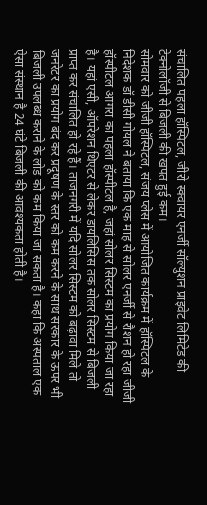संचालित पहला हॉस्पिटल, जीरो स्क्वायर एनर्जी सॉल्युशन प्राइवेट लिमिटेड की टेक्नोलॉजी से बिजली की खपत हुई कम।
सोमवार को जीजी हॉस्पिटल, संजय प्लेस में आयोजित कार्यक्रम में हॉस्पिटल के निदेशक डॉ डीसी गोयल ने बताया कि एक माह से सोलर एनर्जी से रौशन हो रहा जीजी हॉस्पीटल आगरा का पहला हॉस्पीटल है, जहां सोलर सिस्टम का प्रयोग किया जा रहा है। यहां एसी, ऑपरेशन थिएटर से लेकर डायलिसिस तक सोलर सिस्टम से बिजली प्राप्त कर संचालित हो रहे हैं। ताजनगरी में यदि सोलर सिस्टम को बढ़ावा मिले तो जनरेटर का प्रयोग बंद कर प्रदूषण के स्तर को कम करने के साथ सरकार के ऊपर भी बिजली उपलब्ध कराने के लोड को कम किया जा सकता है। कहा कि अस्पताल एक ऐसा संस्थान है 24 घंटे बिजली की आवश्यकता होती है।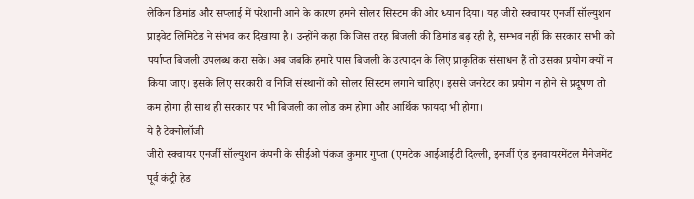लेकिन डिमांड और सप्लाई में परेशानी आने के कारण हमने सोलर सिस्टम की ओर ध्यान दिया। यह जीरो स्क्वायर एनर्जी सॉल्युशन प्राइवेट लिमिटेड ने संभव कर दिखाया है। उन्होंने कहा कि जिस तरह बिजली की डिमांड बढ़ रही है, सम्भव नहीं कि सरकार सभी को पर्याप्त बिजली उपलब्ध करा सके। अब जबकि हमारे पास बिजली के उत्पादन के लिए प्राकृतिक संसाधन हैं तो उसका प्रयोग क्यों न किया जाए। इसके लिए सरकारी व निजि संस्थानों को सोलर सिस्टम लगाने चाहिए। इससे जनरेटर का प्रयोग न होने से प्रदूषण तो कम होगा ही साथ ही सरकार पर भी बिजली का लोड कम होगा और आर्थिक फायदा भी होगा।
ये है टेक्नोलॉजी
जीरो स्क्वायर एनर्जी सॉल्युशन कंपनी के सीईओ पंकज कुमार गुप्ता (एमटेक आईआईटी दिल्ली, इनर्जी एंड इनवायरमेंटल मैनेजमेंट पूर्व कंट्री हेड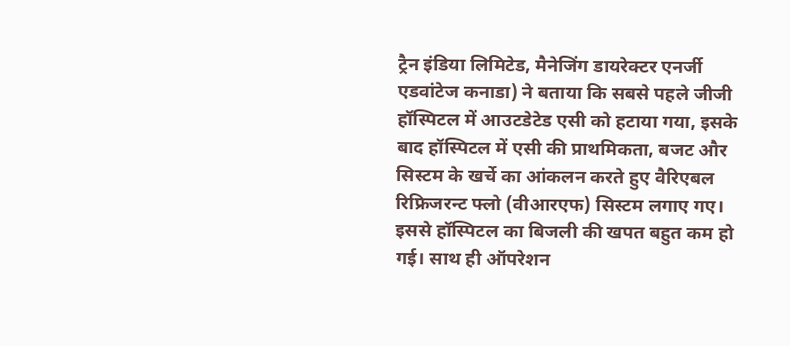ट्रैन इंडिया लिमिटेड, मैनेजिंग डायरेक्टर एनर्जी एडवांटेज कनाडा) ने बताया कि सबसे पहले जीजी हॉस्पिटल में आउटडेटेड एसी को हटाया गया, इसके बाद हॉस्पिटल में एसी की प्राथमिकता, बजट और सिस्टम के खर्चे का आंकलन करते हुए वैरिएबल रिफ्रिजरन्ट फ्लो (वीआरएफ) सिस्टम लगाए गए। इससे हॉस्पिटल का बिजली की खपत बहुत कम हो गई। साथ ही ऑपरेशन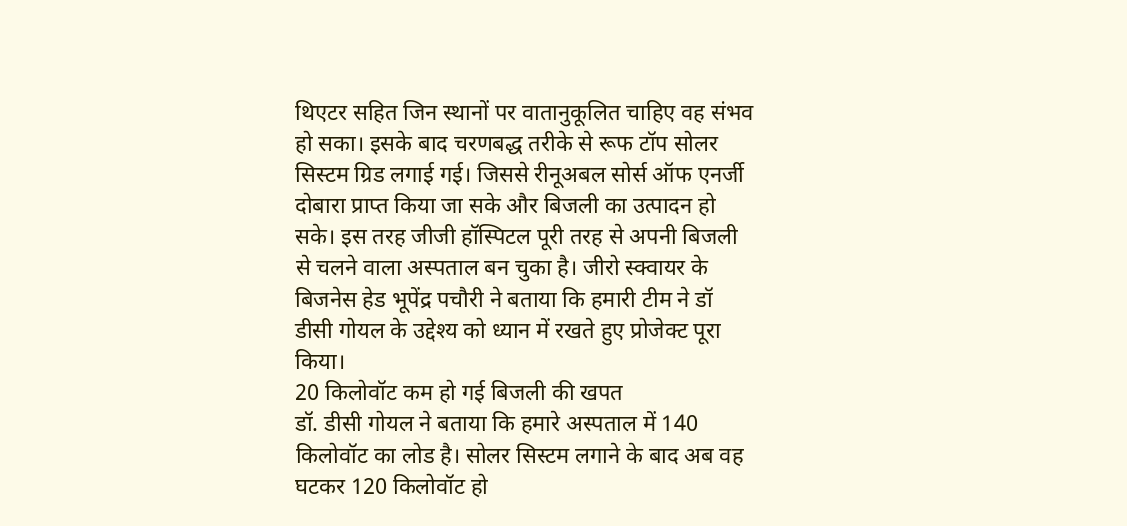थिएटर सहित जिन स्थानों पर वातानुकूलित चाहिए वह संभव हो सका। इसके बाद चरणबद्ध तरीके से रूफ टॉप सोलर सिस्टम ग्रिड लगाई गई। जिससे रीनूअबल सोर्स ऑफ एनर्जी दोबारा प्राप्त किया जा सके और बिजली का उत्पादन हो सके। इस तरह जीजी हॉस्पिटल पूरी तरह से अपनी बिजली से चलने वाला अस्पताल बन चुका है। जीरो स्क्वायर के बिजनेस हेड भूपेंद्र पचौरी ने बताया कि हमारी टीम ने डॉ डीसी गोयल के उद्देश्य को ध्यान में रखते हुए प्रोजेक्ट पूरा किया।
20 किलोवॉट कम हो गई बिजली की खपत
डॉ. डीसी गोयल ने बताया कि हमारे अस्पताल में 140 किलोवॉट का लोड है। सोलर सिस्टम लगाने के बाद अब वह घटकर 120 किलोवॉट हो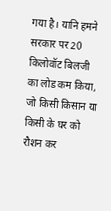गया है। यानि हमने सरकार पर 20 किलोवॉट बिलजी का लोड कम किया, जो किसी किसान या किसी के घर को रौशन कर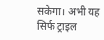सकेगा। अभी यह सिर्फ ट्राइल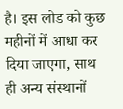है। इस लोड को कुछ महीनों में आधा कर दिया जाएगा, साथ ही अन्य संस्थानों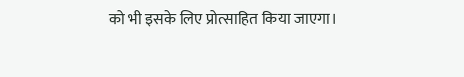को भी इसके लिए प्रोत्साहित किया जाएगा।